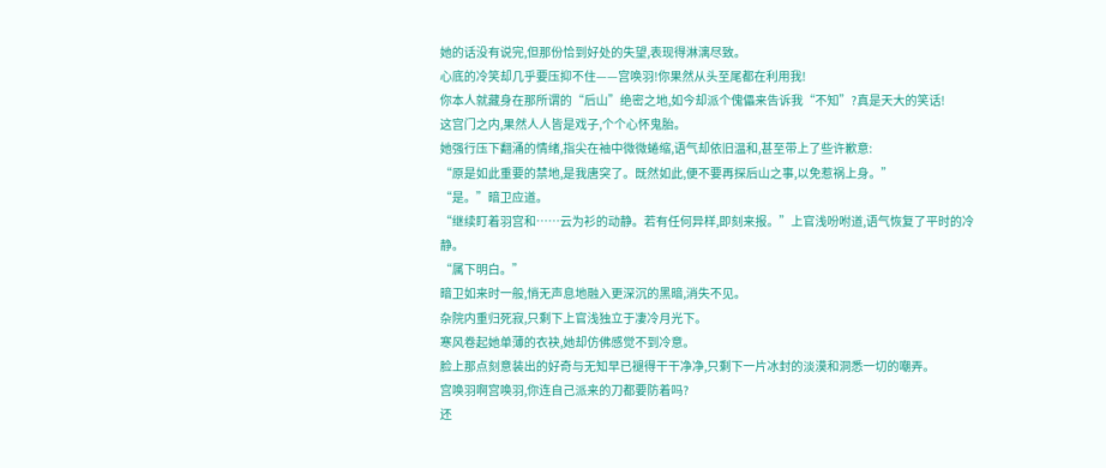她的话没有说完,但那份恰到好处的失望,表现得淋漓尽致。
心底的冷笑却几乎要压抑不住——宫唤羽!你果然从头至尾都在利用我!
你本人就藏身在那所谓的“后山”绝密之地,如今却派个傀儡来告诉我“不知”?真是天大的笑话!
这宫门之内,果然人人皆是戏子,个个心怀鬼胎。
她强行压下翻涌的情绪,指尖在袖中微微蜷缩,语气却依旧温和,甚至带上了些许歉意:
“原是如此重要的禁地,是我唐突了。既然如此,便不要再探后山之事,以免惹祸上身。”
“是。”暗卫应道。
“继续盯着羽宫和……云为衫的动静。若有任何异样,即刻来报。”上官浅吩咐道,语气恢复了平时的冷静。
“属下明白。”
暗卫如来时一般,悄无声息地融入更深沉的黑暗,消失不见。
杂院内重归死寂,只剩下上官浅独立于凄冷月光下。
寒风卷起她单薄的衣袂,她却仿佛感觉不到冷意。
脸上那点刻意装出的好奇与无知早已褪得干干净净,只剩下一片冰封的淡漠和洞悉一切的嘲弄。
宫唤羽啊宫唤羽,你连自己派来的刀都要防着吗?
还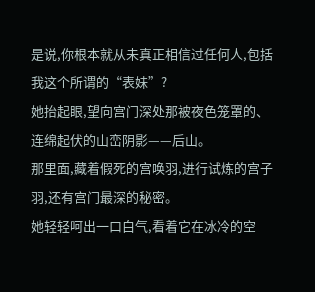是说,你根本就从未真正相信过任何人,包括我这个所谓的“表妹”?
她抬起眼,望向宫门深处那被夜色笼罩的、连绵起伏的山峦阴影——后山。
那里面,藏着假死的宫唤羽,进行试炼的宫子羽,还有宫门最深的秘密。
她轻轻呵出一口白气,看着它在冰冷的空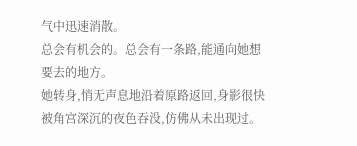气中迅速消散。
总会有机会的。总会有一条路,能通向她想要去的地方。
她转身,悄无声息地沿着原路返回,身影很快被角宫深沉的夜色吞没,仿佛从未出现过。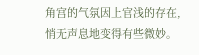角宫的气氛因上官浅的存在,悄无声息地变得有些微妙。